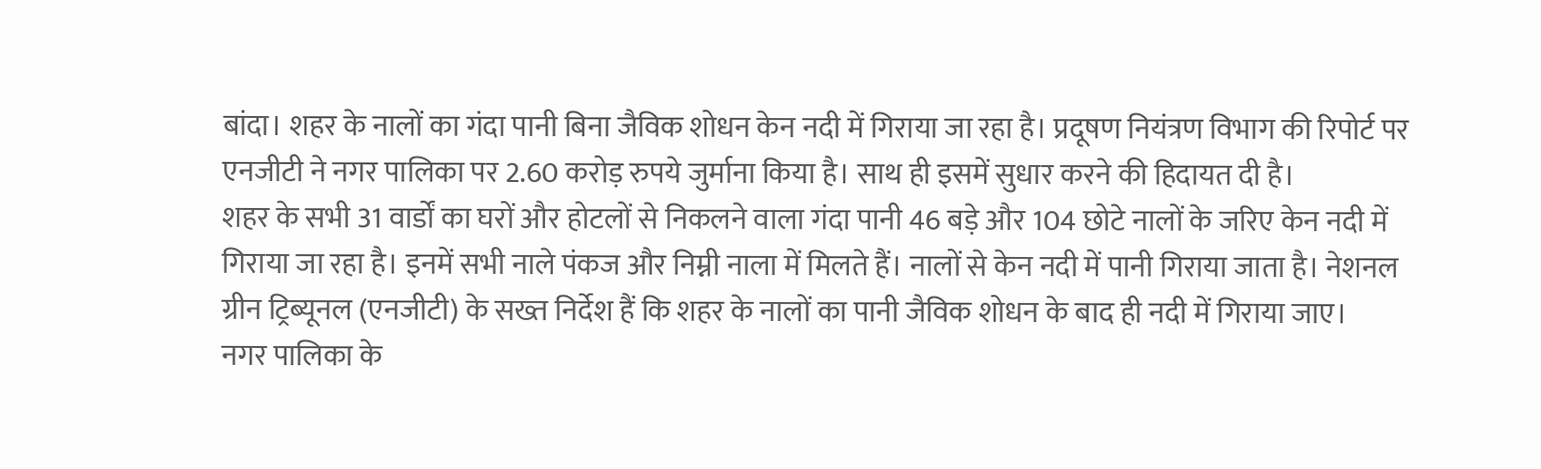बांदा। शहर के नालों का गंदा पानी बिना जैविक शोधन केन नदी में गिराया जा रहा है। प्रदूषण नियंत्रण विभाग की रिपोर्ट पर एनजीटी ने नगर पालिका पर 2.60 करोड़ रुपये जुर्माना किया है। साथ ही इसमें सुधार करने की हिदायत दी है।
शहर के सभी 31 वार्डों का घरों और होटलों से निकलने वाला गंदा पानी 46 बड़े और 104 छोटे नालों के जरिए केन नदी में गिराया जा रहा है। इनमें सभी नाले पंकज और निम्नी नाला में मिलते हैं। नालों से केन नदी में पानी गिराया जाता है। नेशनल ग्रीन ट्रिब्यूनल (एनजीटी) के सख्त निर्देश हैं कि शहर के नालों का पानी जैविक शोधन के बाद ही नदी में गिराया जाए।
नगर पालिका के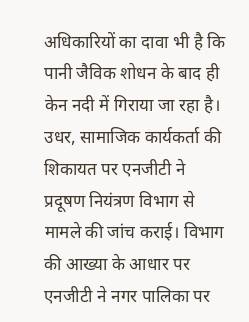अधिकारियों का दावा भी है कि पानी जैविक शोधन के बाद ही केन नदी में गिराया जा रहा है। उधर, सामाजिक कार्यकर्ता की शिकायत पर एनजीटी ने प्रदूषण नियंत्रण विभाग से मामले की जांच कराई। विभाग की आख्या के आधार पर एनजीटी ने नगर पालिका पर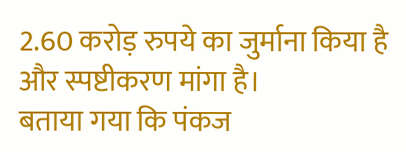2.60 करोड़ रुपये का जुर्माना किया है और स्पष्टीकरण मांगा है।
बताया गया कि पंकज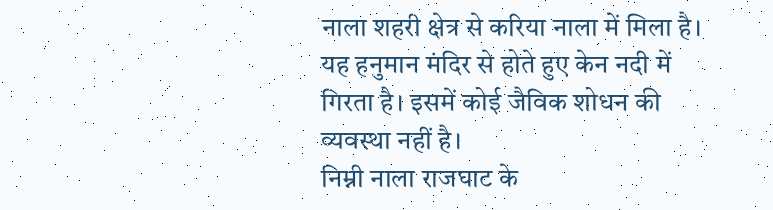नाला शहरी क्षेत्र से करिया नाला में मिला है। यह हनुमान मंदिर से होते हुए केन नदी में गिरता है। इसमें कोई जैविक शोधन की व्यवस्था नहीं है।
निम्नी नाला राजघाट के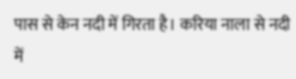पास से केन नदी में गिरता है। करिया नाला से नदी में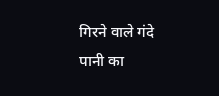गिरने वाले गंदे पानी का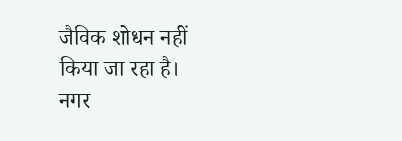जैविक शोधन नहीं किया जा रहा है।
नगर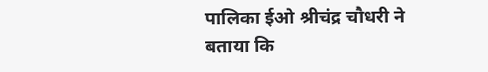पालिका ईओ श्रीचंद्र चौधरी ने बताया कि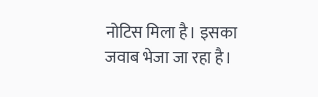नोटिस मिला है। इसका जवाब भेजा जा रहा है।